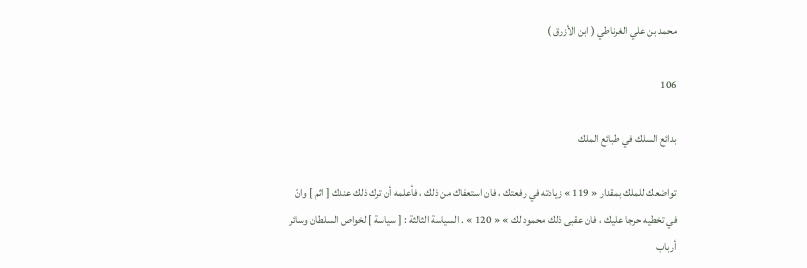محمد بن علي الغرناطي ( ابن الأزرق )

106

بدائع السلك في طبائع الملك

تواضعك للملك بمقدار « 119 » زيادته في رفعتك ، فان استعفاك من ذلك ، فأعلمه أن ترك ذلك عندك [ اثم ] وانّ في تخطيه حرجا عليك ، فان عقبى ذلك محمود لك » « 120 » . السياسة الثالثة : [ سياسة ] لخواص السلطان وسائر أرباب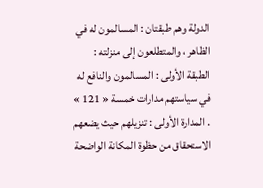الدولة وهم طبقتان : المسالمون له في الظاهر ، والمتطلعون إلى منزلته : الطبقة الأولى : المسالمون والنافع له في سياستهم مدارات خمسة « 121 » . المدارة الأولى : تنزيلهم حيث يضعهم الاستحقاق من حظوة المكانة الواضحة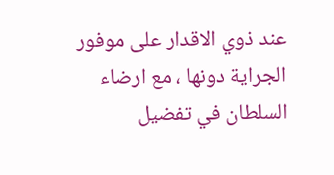عند ذوي الاقدار على موفور الجراية دونها ، مع ارضاء السلطان في تفضيل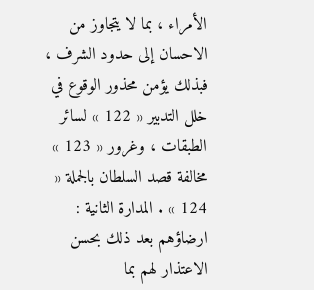الأمراء ، بما لا يتجاوز من الاحسان إلى حدود الشرف ، فبذلك يؤمن محذور الوقوع في خلل التدبير « 122 » لسائر الطبقات ، وغرور « 123 » مخالفة قصد السلطان بالجملة « 124 » . المدارة الثانية : ارضاؤهم بعد ذلك بحسن الاعتذار لهم بما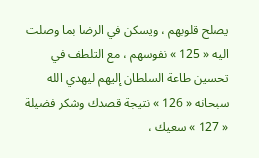يصلح قلوبهم ، ويسكن في الرضا بما وصلت اليه « 125 » نفوسهم ، مع التلطف في تحسين طاعة السلطان إليهم ليهدي الله سبحانه « 126 » نتيجة قصدك وشكر فضيلة « 127 » سعيك ،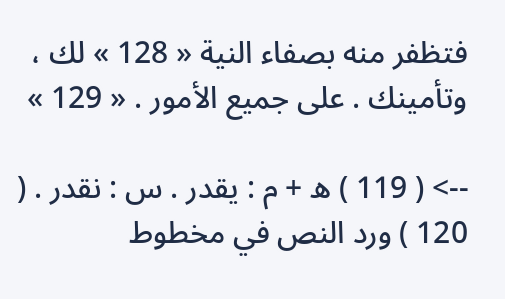فتظفر منه بصفاء النية « 128 » لك ، وتأمينك . على جميع الأمور . « 129 »

--> ( 119 ) ه + م : يقدر . س : نقدر . ( 120 ) ورد النص في مخطوط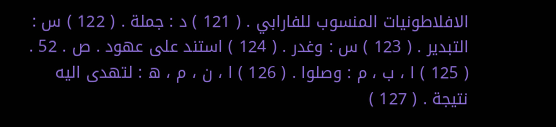الافلاطونيات المنسوب للفارابي . ( 121 ) د : جملة . ( 122 ) س : التبدير . ( 123 ) س : وغدر . ( 124 ) استند على عهود . ص . 52 . ( 125 ) ا ، ب ، م : وصلوا . ( 126 ) ا ، ن ، م ، ه : لتهدى اليه نتيجة . ( 127 )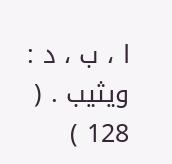ا ، ب ، د : ويثيب . ( 128 )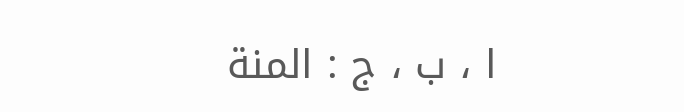ا ، ب ، ج : المنة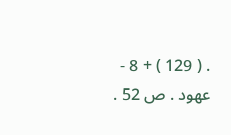. ( 129 ) + 8 - عهود . ص 52 .